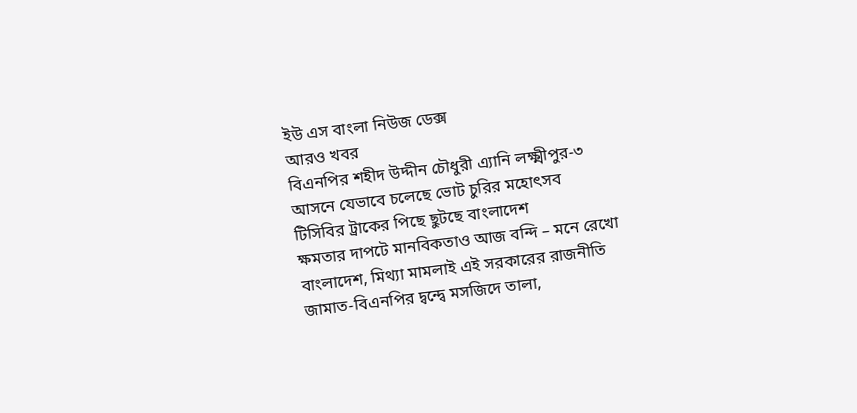ইউ এস বাংলা নিউজ ডেক্স
আরও খবর
বিএনপির শহীদ উদ্দীন চৌধুরী এ্যানি লক্ষ্মীপুর-৩ আসনে যেভাবে চলেছে ভোট চুরির মহোৎসব
টিসিবির ট্রাকের পিছে ছুটছে বাংলাদেশ
ক্ষমতার দাপটে মানবিকতাও আজ বন্দি – মনে রেখো বাংলাদেশ, মিথ্যা মামলাই এই সরকারের রাজনীতি
জামাত-বিএনপির দ্বন্দ্বে মসজিদে তালা,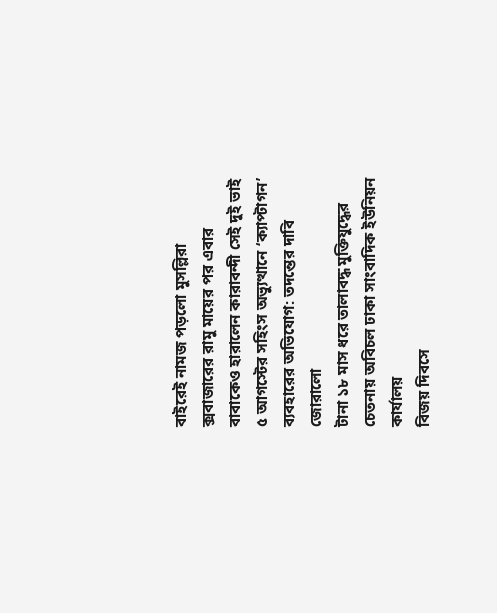বাইরেই নামজ পড়লো মুসল্লিরা
ক্সবাজারের রামু মায়ের পর এবার বাবাকেও হারালেন কারাবন্দী সেই দুই ভাই
৫ আগস্টের সহিংস অভ্যুত্থানে ‘ক্যাপ্টাগন’ ব্যবহারের অভিযোগ: তদন্তের দাবি জোরালো
টানা ১৮ মাস ধরে তালাবদ্ধ মুক্তিযুদ্ধের চেতনায় অবিচল ঢাকা সাংবাদিক ইউনিয়ন কার্যালয়
বিজয় দিবসে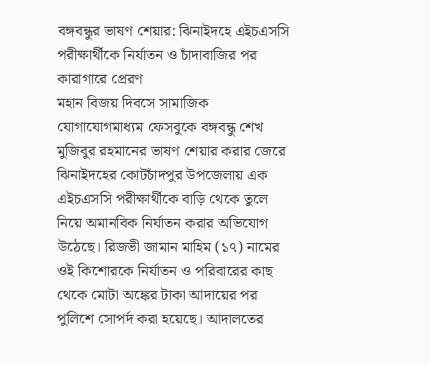বঙ্গবন্ধুর ভাষণ শেয়ার: ঝিনাইদহে এইচএসসি পরীক্ষার্থীকে নির্যাতন ও চাঁদাবাজির পর কারাগারে প্রেরণ
মহান বিজয় দিবসে সামাজিক যোগাযোগমাধ্যম ফেসবুকে বঙ্গবন্ধু শেখ মুজিবুর রহমানের ভাষণ শেয়ার করার জেরে ঝিনাইদহের কোটচাঁদপুর উপজেলায় এক এইচএসসি পরীক্ষার্থীকে বাড়ি থেকে তুলে নিয়ে অমানবিক নির্যাতন করার অভিযোগ উঠেছে। রিজভী জামান মাহিম (১৭) নামের ওই কিশোরকে নির্যাতন ও পরিবারের কাছ থেকে মোটা অঙ্কের টাকা আদায়ের পর পুলিশে সোপর্দ করা হয়েছে। আদালতের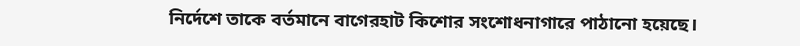নির্দেশে তাকে বর্তমানে বাগেরহাট কিশোর সংশোধনাগারে পাঠানো হয়েছে।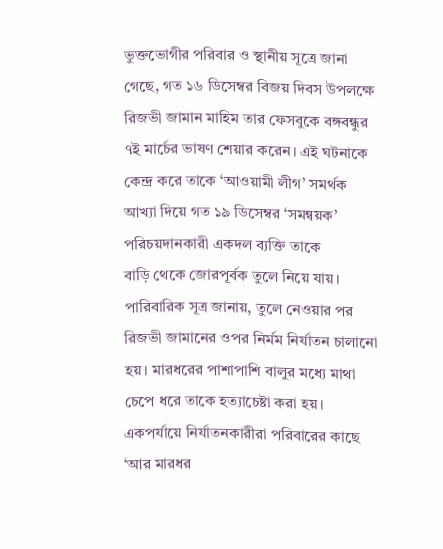ভুক্তভোগীর পরিবার ও স্থানীয় সূত্রে জানা গেছে, গত ১৬ ডিসেম্বর বিজয় দিবস উপলক্ষে রিজভী জামান মাহিম তার ফেসবুকে বঙ্গবন্ধুর ৭ই মার্চের ভাষণ শেয়ার করেন। এই ঘটনাকে কেন্দ্র করে তাকে ‘আওয়ামী লীগ’ সমর্থক আখ্যা দিয়ে গত ১৯ ডিসেম্বর ‘সমন্বয়ক’ পরিচয়দানকারী একদল ব্যক্তি তাকে
বাড়ি থেকে জোরপূর্বক তুলে নিয়ে যায়। পারিবারিক সূত্র জানায়, তুলে নেওয়ার পর রিজভী জামানের ওপর নির্মম নির্যাতন চালানো হয়। মারধরের পাশাপাশি বালুর মধ্যে মাথা চেপে ধরে তাকে হত্যাচেষ্টা করা হয়। একপর্যায়ে নির্যাতনকারীরা পরিবারের কাছে ‘আর মারধর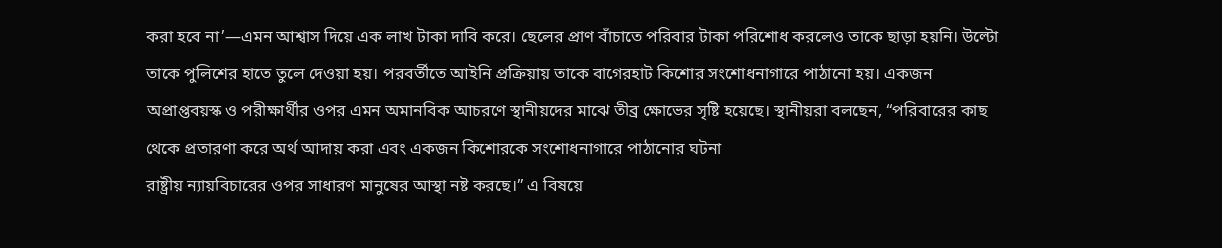করা হবে না’—এমন আশ্বাস দিয়ে এক লাখ টাকা দাবি করে। ছেলের প্রাণ বাঁচাতে পরিবার টাকা পরিশোধ করলেও তাকে ছাড়া হয়নি। উল্টো তাকে পুলিশের হাতে তুলে দেওয়া হয়। পরবর্তীতে আইনি প্রক্রিয়ায় তাকে বাগেরহাট কিশোর সংশোধনাগারে পাঠানো হয়। একজন অপ্রাপ্তবয়স্ক ও পরীক্ষার্থীর ওপর এমন অমানবিক আচরণে স্থানীয়দের মাঝে তীব্র ক্ষোভের সৃষ্টি হয়েছে। স্থানীয়রা বলছেন, “পরিবারের কাছ থেকে প্রতারণা করে অর্থ আদায় করা এবং একজন কিশোরকে সংশোধনাগারে পাঠানোর ঘটনা
রাষ্ট্রীয় ন্যায়বিচারের ওপর সাধারণ মানুষের আস্থা নষ্ট করছে।” এ বিষয়ে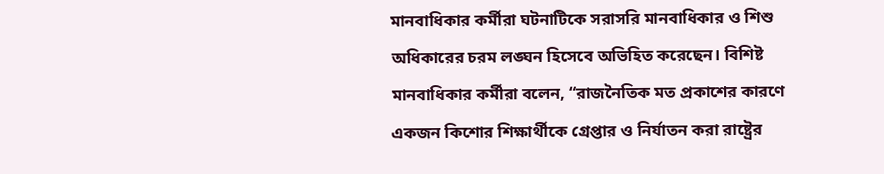মানবাধিকার কর্মীরা ঘটনাটিকে সরাসরি মানবাধিকার ও শিশু অধিকারের চরম লঙ্ঘন হিসেবে অভিহিত করেছেন। বিশিষ্ট মানবাধিকার কর্মীরা বলেন, “রাজনৈতিক মত প্রকাশের কারণে একজন কিশোর শিক্ষার্থীকে গ্রেপ্তার ও নির্যাতন করা রাষ্ট্রের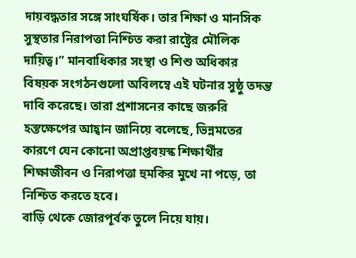দায়বদ্ধতার সঙ্গে সাংঘর্ষিক। তার শিক্ষা ও মানসিক সুস্থতার নিরাপত্তা নিশ্চিত করা রাষ্ট্রের মৌলিক দায়িত্ব।” মানবাধিকার সংস্থা ও শিশু অধিকার বিষয়ক সংগঠনগুলো অবিলম্বে এই ঘটনার সুষ্ঠু তদন্ত দাবি করেছে। তারা প্রশাসনের কাছে জরুরি হস্তক্ষেপের আহ্বান জানিয়ে বলেছে, ভিন্নমতের কারণে যেন কোনো অপ্রাপ্তবয়স্ক শিক্ষার্থীর শিক্ষাজীবন ও নিরাপত্তা হুমকির মুখে না পড়ে, তা নিশ্চিত করতে হবে।
বাড়ি থেকে জোরপূর্বক তুলে নিয়ে যায়।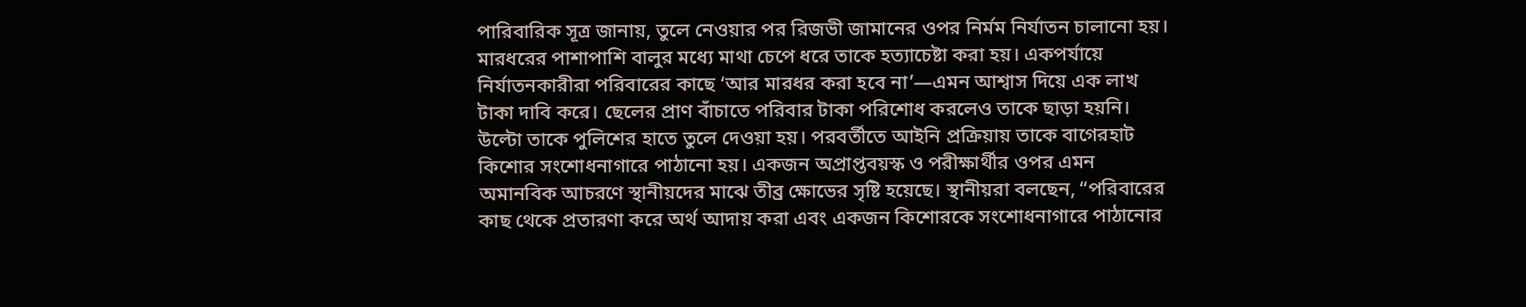পারিবারিক সূত্র জানায়, তুলে নেওয়ার পর রিজভী জামানের ওপর নির্মম নির্যাতন চালানো হয়। মারধরের পাশাপাশি বালুর মধ্যে মাথা চেপে ধরে তাকে হত্যাচেষ্টা করা হয়। একপর্যায়ে নির্যাতনকারীরা পরিবারের কাছে ‘আর মারধর করা হবে না’—এমন আশ্বাস দিয়ে এক লাখ টাকা দাবি করে। ছেলের প্রাণ বাঁচাতে পরিবার টাকা পরিশোধ করলেও তাকে ছাড়া হয়নি। উল্টো তাকে পুলিশের হাতে তুলে দেওয়া হয়। পরবর্তীতে আইনি প্রক্রিয়ায় তাকে বাগেরহাট কিশোর সংশোধনাগারে পাঠানো হয়। একজন অপ্রাপ্তবয়স্ক ও পরীক্ষার্থীর ওপর এমন অমানবিক আচরণে স্থানীয়দের মাঝে তীব্র ক্ষোভের সৃষ্টি হয়েছে। স্থানীয়রা বলছেন, “পরিবারের কাছ থেকে প্রতারণা করে অর্থ আদায় করা এবং একজন কিশোরকে সংশোধনাগারে পাঠানোর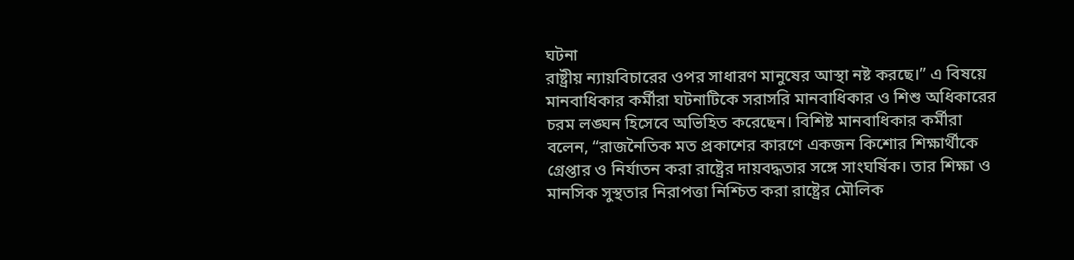ঘটনা
রাষ্ট্রীয় ন্যায়বিচারের ওপর সাধারণ মানুষের আস্থা নষ্ট করছে।” এ বিষয়ে মানবাধিকার কর্মীরা ঘটনাটিকে সরাসরি মানবাধিকার ও শিশু অধিকারের চরম লঙ্ঘন হিসেবে অভিহিত করেছেন। বিশিষ্ট মানবাধিকার কর্মীরা বলেন, “রাজনৈতিক মত প্রকাশের কারণে একজন কিশোর শিক্ষার্থীকে গ্রেপ্তার ও নির্যাতন করা রাষ্ট্রের দায়বদ্ধতার সঙ্গে সাংঘর্ষিক। তার শিক্ষা ও মানসিক সুস্থতার নিরাপত্তা নিশ্চিত করা রাষ্ট্রের মৌলিক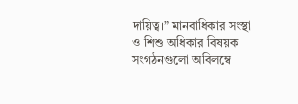দায়িত্ব।” মানবাধিকার সংস্থা ও শিশু অধিকার বিষয়ক সংগঠনগুলো অবিলম্বে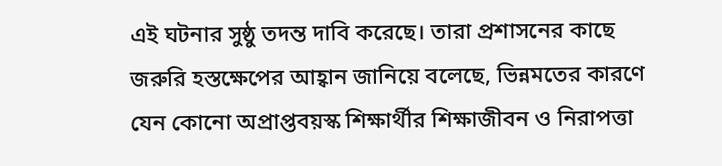এই ঘটনার সুষ্ঠু তদন্ত দাবি করেছে। তারা প্রশাসনের কাছে জরুরি হস্তক্ষেপের আহ্বান জানিয়ে বলেছে, ভিন্নমতের কারণে যেন কোনো অপ্রাপ্তবয়স্ক শিক্ষার্থীর শিক্ষাজীবন ও নিরাপত্তা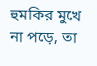হুমকির মুখে না পড়ে, তা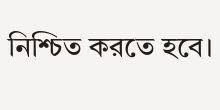নিশ্চিত করতে হবে।